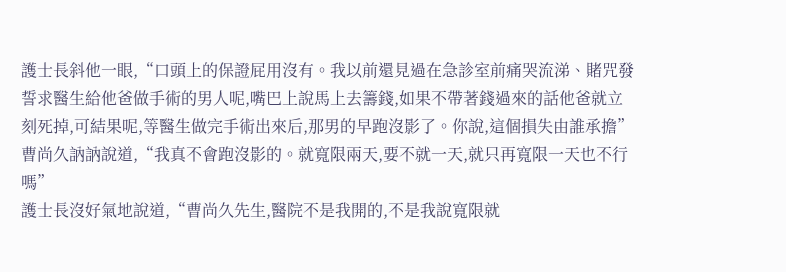護士長斜他一眼,“口頭上的保證屁用沒有。我以前還見過在急診室前痛哭流涕、賭咒發誓求醫生給他爸做手術的男人呢,嘴巴上說馬上去籌錢,如果不帶著錢過來的話他爸就立刻死掉,可結果呢,等醫生做完手術出來后,那男的早跑沒影了。你說,這個損失由誰承擔”
曹尚久訥訥說道,“我真不會跑沒影的。就寬限兩天,要不就一天,就只再寬限一天也不行嗎”
護士長沒好氣地說道,“曹尚久先生,醫院不是我開的,不是我說寬限就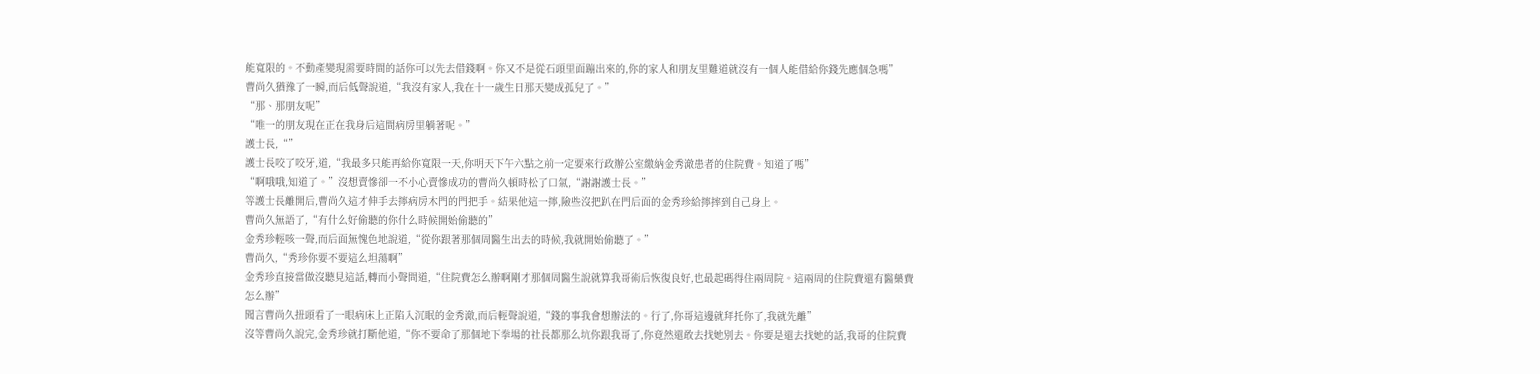能寬限的。不動產變現需要時間的話你可以先去借錢啊。你又不是從石頭里面蹦出來的,你的家人和朋友里難道就沒有一個人能借給你錢先應個急嗎”
曹尚久猶豫了一瞬,而后低聲說道,“我沒有家人,我在十一歲生日那天變成孤兒了。”
“那、那朋友呢”
“唯一的朋友現在正在我身后這間病房里躺著呢。”
護士長,“”
護士長咬了咬牙,道,“我最多只能再給你寬限一天,你明天下午六點之前一定要來行政辦公室繳納金秀澈患者的住院費。知道了嗎”
“啊哦哦,知道了。”沒想賣慘卻一不小心賣慘成功的曹尚久頓時松了口氣,“謝謝護士長。”
等護士長離開后,曹尚久這才伸手去擰病房木門的門把手。結果他這一擰,險些沒把趴在門后面的金秀珍給擰摔到自己身上。
曹尚久無語了,“有什么好偷聽的你什么時候開始偷聽的”
金秀珍輕咳一聲,而后面無愧色地說道,“從你跟著那個周醫生出去的時候,我就開始偷聽了。”
曹尚久,“秀珍你要不要這么坦蕩啊”
金秀珍直接當做沒聽見這話,轉而小聲問道,“住院費怎么辦啊剛才那個周醫生說就算我哥術后恢復良好,也最起碼得住兩周院。這兩周的住院費還有醫藥費怎么辦”
聞言曹尚久扭頭看了一眼病床上正陷入沉眠的金秀澈,而后輕聲說道,“錢的事我會想辦法的。行了,你哥這邊就拜托你了,我就先離”
沒等曹尚久說完,金秀珍就打斷他道,“你不要命了那個地下拳場的社長都那么坑你跟我哥了,你竟然還敢去找她別去。你要是還去找她的話,我哥的住院費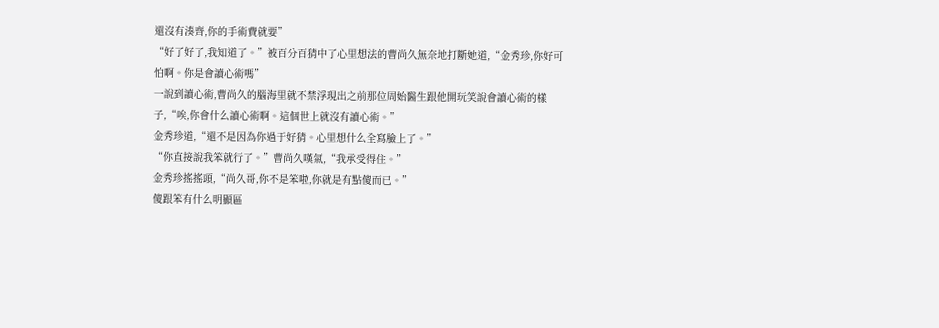還沒有湊齊,你的手術費就要”
“好了好了,我知道了。”被百分百猜中了心里想法的曹尚久無奈地打斷她道,“金秀珍,你好可怕啊。你是會讀心術嗎”
一說到讀心術,曹尚久的腦海里就不禁浮現出之前那位周始醫生跟他開玩笑說會讀心術的樣子,“唉,你會什么讀心術啊。這個世上就沒有讀心術。”
金秀珍道,“還不是因為你過于好猜。心里想什么全寫臉上了。”
“你直接說我笨就行了。”曹尚久嘆氣,“我承受得住。”
金秀珍搖搖頭,“尚久哥,你不是笨啦,你就是有點傻而已。”
傻跟笨有什么明顯區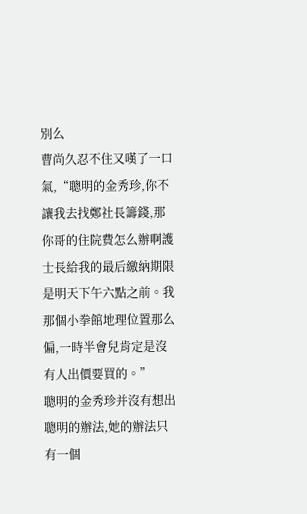別么
曹尚久忍不住又嘆了一口氣,“聰明的金秀珍,你不讓我去找鄭社長籌錢,那你哥的住院費怎么辦啊護士長給我的最后繳納期限是明天下午六點之前。我那個小拳館地理位置那么偏,一時半會兒肯定是沒有人出價要買的。”
聰明的金秀珍并沒有想出聰明的辦法,她的辦法只有一個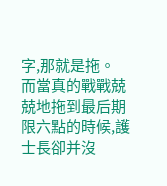字,那就是拖。
而當真的戰戰兢兢地拖到最后期限六點的時候,護士長卻并沒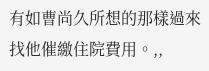有如曹尚久所想的那樣過來找他催繳住院費用。,,